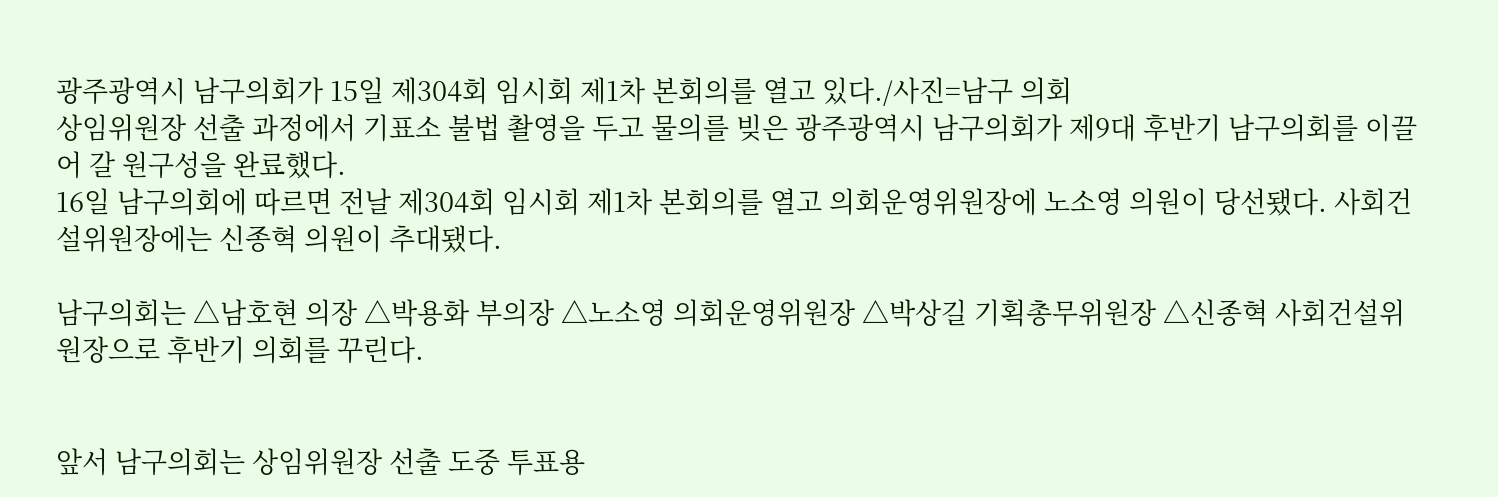광주광역시 남구의회가 15일 제304회 임시회 제1차 본회의를 열고 있다./사진=남구 의회
상임위원장 선출 과정에서 기표소 불법 촬영을 두고 물의를 빚은 광주광역시 남구의회가 제9대 후반기 남구의회를 이끌어 갈 원구성을 완료했다.
16일 남구의회에 따르면 전날 제304회 임시회 제1차 본회의를 열고 의회운영위원장에 노소영 의원이 당선됐다. 사회건설위원장에는 신종혁 의원이 추대됐다.

남구의회는 △남호현 의장 △박용화 부의장 △노소영 의회운영위원장 △박상길 기획총무위원장 △신종혁 사회건설위원장으로 후반기 의회를 꾸린다.


앞서 남구의회는 상임위원장 선출 도중 투표용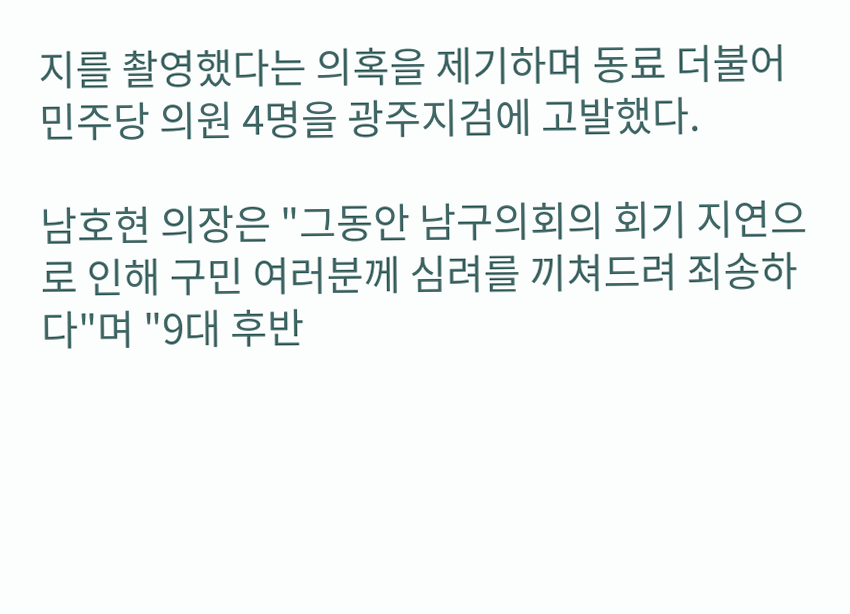지를 촬영했다는 의혹을 제기하며 동료 더불어민주당 의원 4명을 광주지검에 고발했다.

남호현 의장은 "그동안 남구의회의 회기 지연으로 인해 구민 여러분께 심려를 끼쳐드려 죄송하다"며 "9대 후반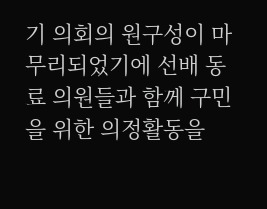기 의회의 원구성이 마무리되었기에 선배 동료 의원들과 함께 구민을 위한 의정활동을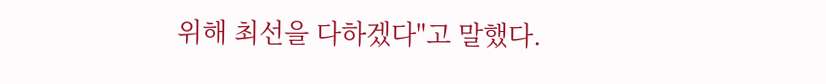위해 최선을 다하겠다"고 말했다.